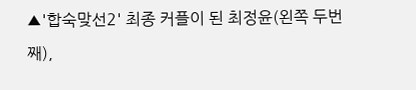▲'합숙맞선2' 최종 커플이 된 최정윤(왼쪽 두번째),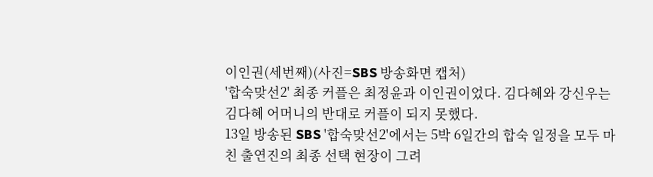이인권(세번째)(사진=SBS 방송화면 캡처)
'합숙맞선2' 최종 커플은 최정윤과 이인권이었다. 김다혜와 강신우는 김다혜 어머니의 반대로 커플이 되지 못했다.
13일 방송된 SBS '합숙맞선2'에서는 5박 6일간의 합숙 일정을 모두 마친 출연진의 최종 선택 현장이 그려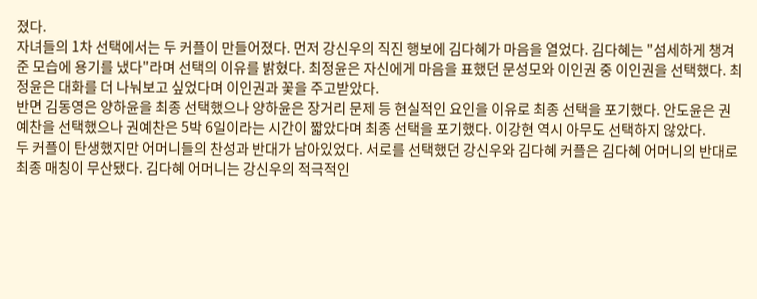졌다.
자녀들의 1차 선택에서는 두 커플이 만들어졌다. 먼저 강신우의 직진 행보에 김다혜가 마음을 열었다. 김다혜는 "섬세하게 챙겨준 모습에 용기를 냈다"라며 선택의 이유를 밝혔다. 최정윤은 자신에게 마음을 표했던 문성모와 이인권 중 이인권을 선택했다. 최정윤은 대화를 더 나눠보고 싶었다며 이인권과 꽃을 주고받았다.
반면 김동영은 양하윤을 최종 선택했으나 양하윤은 장거리 문제 등 현실적인 요인을 이유로 최종 선택을 포기했다. 안도윤은 권예찬을 선택했으나 권예찬은 5박 6일이라는 시간이 짧았다며 최종 선택을 포기했다. 이강현 역시 아무도 선택하지 않았다.
두 커플이 탄생했지만 어머니들의 찬성과 반대가 남아있었다. 서로를 선택했던 강신우와 김다혜 커플은 김다혜 어머니의 반대로 최종 매칭이 무산됐다. 김다혜 어머니는 강신우의 적극적인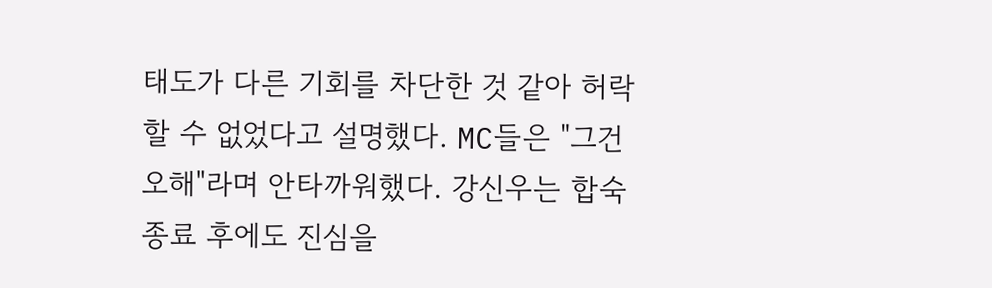태도가 다른 기회를 차단한 것 같아 허락할 수 없었다고 설명했다. MC들은 "그건 오해"라며 안타까워했다. 강신우는 합숙 종료 후에도 진심을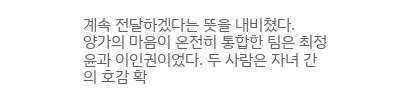계속 전달하겠다는 뜻을 내비쳤다.
양가의 마음이 온전히 통합한 팀은 최정윤과 이인권이었다. 두 사람은 자녀 간의 호감 확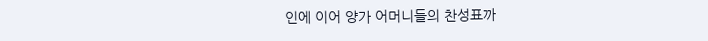인에 이어 양가 어머니들의 찬성표까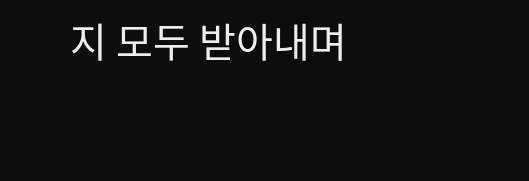지 모두 받아내며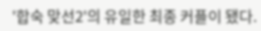'합숙 맞선2'의 유일한 최종 커플이 됐다.